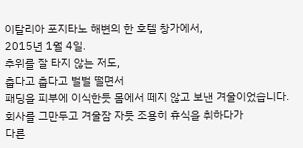이탈리아 포지타노 해변의 한 호텔 창가에서,
2015년 1월 4일.
추위를 잘 타지 않는 저도,
춥다고 춥다고 벌벌 떨면서
패딩을 피부에 이식한듯 몸에서 떼지 않고 보낸 겨울이었습니다.
회사를 그만두고 겨울잠 자듯 조용히 휴식을 취하다가
다른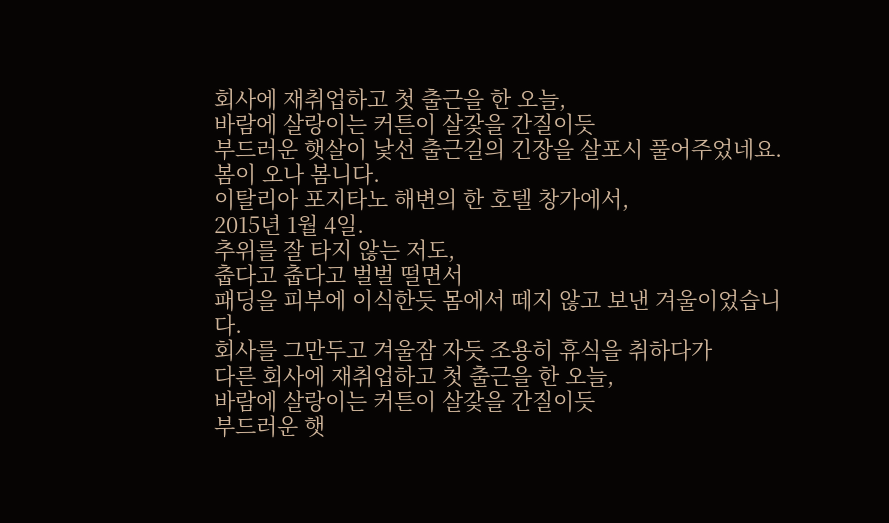회사에 재취업하고 첫 출근을 한 오늘,
바람에 살랑이는 커튼이 살갗을 간질이듯
부드러운 햇살이 낯선 출근길의 긴장을 살포시 풀어주었네요.
봄이 오나 봄니다.
이탈리아 포지타노 해변의 한 호텔 창가에서,
2015년 1월 4일.
추위를 잘 타지 않는 저도,
춥다고 춥다고 벌벌 떨면서
패딩을 피부에 이식한듯 몸에서 떼지 않고 보낸 겨울이었습니다.
회사를 그만두고 겨울잠 자듯 조용히 휴식을 취하다가
다른 회사에 재취업하고 첫 출근을 한 오늘,
바람에 살랑이는 커튼이 살갗을 간질이듯
부드러운 햇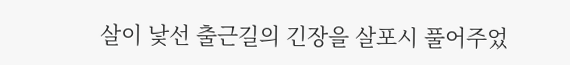살이 낯선 출근길의 긴장을 살포시 풀어주었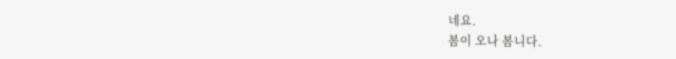네요.
봄이 오나 봄니다.